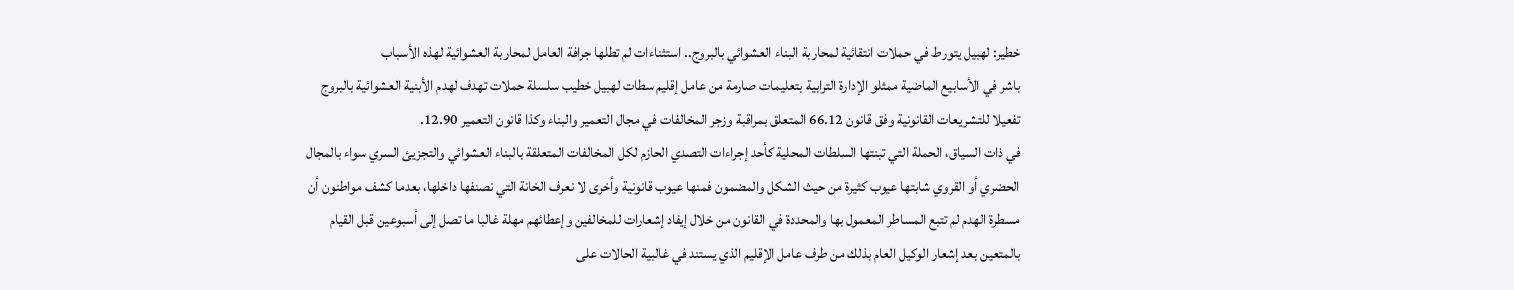خطير: لهبيل يتورط في حملات انتقائية لمحاربة البناء العشوائي بالبروج.. استثناءات لم تطلها جرافة العامل لمحاربة العشوائية لهذه الأسباب
باشر في الأسابيع الماضية ممثلو الإدارة الترابية بتعليمات صارمة من عامل إقليم سطات لهبيل خطيب سلسلة حملات تهدف لهدم الأبنية العشوائية بالبروج تفعيلا للتشريعات القانونية وفق قانون 66.12 المتعلق بمراقبة وزجر المخالفات في مجال التعمير والبناء وكذا قانون التعمير 12.90.
في ذات السياق، الحملة التي تبنتها السلطات المحلية كأحد إجراءات التصدي الحازم لكل المخالفات المتعلقة بالبناء العشوائي والتجزيئ السري سواء بالمجال الحضري أو القروي شابتها عيوب كثيرة من حيث الشكل والمضمون فمنها عيوب قانونية وأخرى لا نعرف الخانة التي نصنفها داخلها، بعدما كشف مواطنون أن مسطرة الهدم لم تتبع المساطر المعمول بها والمحددة في القانون من خلال إيفاد إشعارات للمخالفين وإعطائهم مهلة غالبا ما تصل إلى أسبوعين قبل القيام بالمتعين بعد إشعار الوكيل العام بذلك من طرف عامل الإقليم الذي يستند في غالبية الحالات على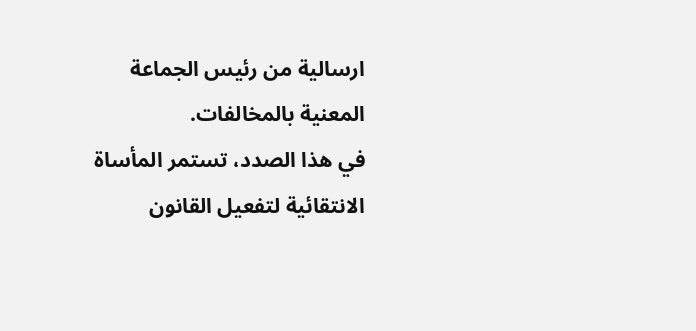ارسالية من رئيس الجماعة المعنية بالمخالفات.
في هذا الصدد، تستمر المأساة الانتقائية لتفعيل القانون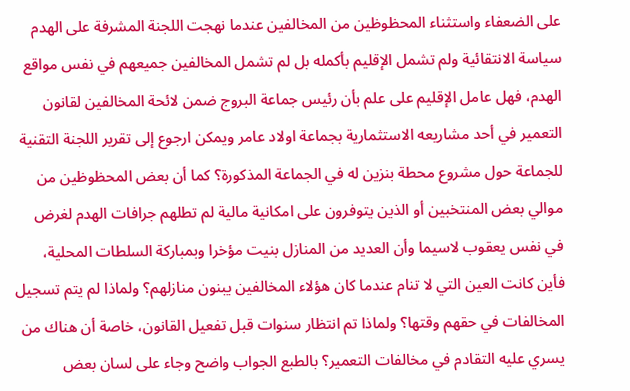على الضعفاء واستثناء المحظوظين من المخالفين عندما نهجت اللجنة المشرفة على الهدم سياسة الانتقائية ولم تشمل الإقليم بأكمله بل لم تشمل المخالفين جميعهم في نفس مواقع الهدم، فهل عامل الإقليم على علم بأن رئيس جماعة البروج ضمن لائحة المخالفين لقانون التعمير في أحد مشاريعه الاستثمارية بجماعة اولاد عامر ويمكن ارجوع إلى تقرير اللجنة التقنية للجماعة حول مشروع محطة بنزين له في الجماعة المذكورة؟ كما أن بعض المحظوظين من موالي بعض المنتخبين أو الذين يتوفرون على امكانية مالية لم تطلهم جرافات الهدم لغرض في نفس يعقوب لاسيما وأن العديد من المنازل بنيت مؤخرا وبمباركة السلطات المحلية، فأين كانت العين التي لا تنام عندما كان هؤلاء المخالفين يبنون منازلهم؟ ولماذا لم يتم تسجيل المخالفات في حقهم وقتها؟ ولماذا تم انتظار سنوات قبل تفعيل القانون، خاصة أن هناك من يسري عليه التقادم في مخالفات التعمير؟ بالطبع الجواب واضح وجاء على لسان بعض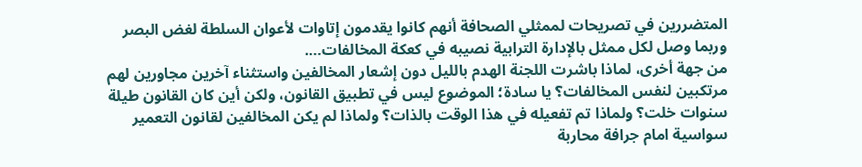المتضررين في تصريحات لممثلي الصحافة أنهم كانوا يقدمون إتاوات لأعوان السلطة لغض البصر وربما وصل لكل ممثل بالإدارة الترابية نصيبه في كعكة المخالفات….
من جهة أخرى، لماذا باشرت اللجنة الهدم بالليل دون إشعار المخالفين واستثناء آخرين مجاورين لهم مرتكبين لنفس المخالفات؟ يا سادة؛ الموضوع ليس في تطبيق القانون، ولكن أين كان القانون طيلة سنوات خلت؟ ولماذا تم تفعيله في هذا الوقت بالذات؟ ولماذا لم يكن المخالفين لقانون التعمير سواسية امام جرافة محاربة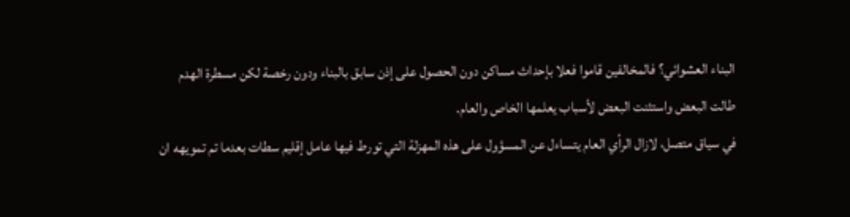البناء العشوائي؟ فالمخالفين قاموا فعلا بإحداث مساكن دون الحصول على إذن سابق بالبناء ودون رخصة لكن مسطرة الهدم طالت البعض واستثنت البعض لأسباب يعلمها الخاص والعام.
في سياق متصل، لازال الرأي العام يتساءل عن المسؤول على هذه المهزلة التي تورط فيها عامل إقليم سطات بعدما تم تمويهه ان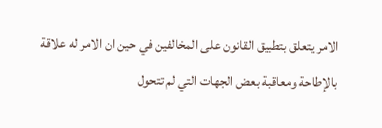الامر يتعلق بتطبيق القانون على المخالفين في حين ان الامر له علاقة بالإطاحة ومعاقبة بعض الجهات التي لم تتحول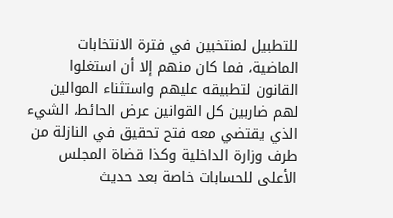للتطبيل لمنتخبين في فترة الانتخابات الماضية، فما كان منهم إلا أن استغلوا القانون لتطبيقه عليهم واستثناء الموالين لهم ضاربين كل القوانين عرض الحائط، الشيء الذي يقتضي معه فتح تحقيق في النازلة من طرف وزارة الداخلية وكذا قضاة المجلس الأعلى للحسابات خاصة بعد حديث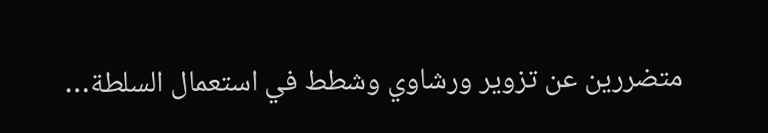متضررين عن تزوير ورشاوي وشطط في استعمال السلطة…